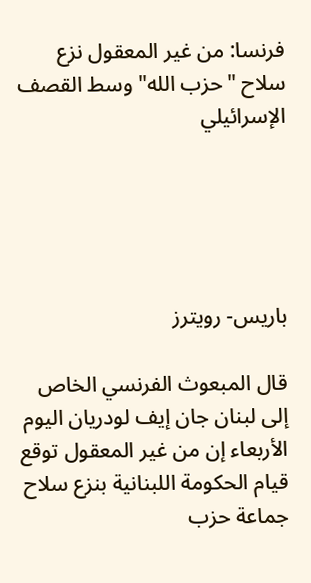فرنسا: من غير المعقول نزع سلاح "حزب الله" وسط القصف الإسرائيلي





باريس- رويترز

قال المبعوث الفرنسي الخاص إلى لبنان جان إيف لودريان اليوم الأربعاء إن من غير المعقول توقع قيام الحكومة اللبنانية بنزع سلاح جماعة حزب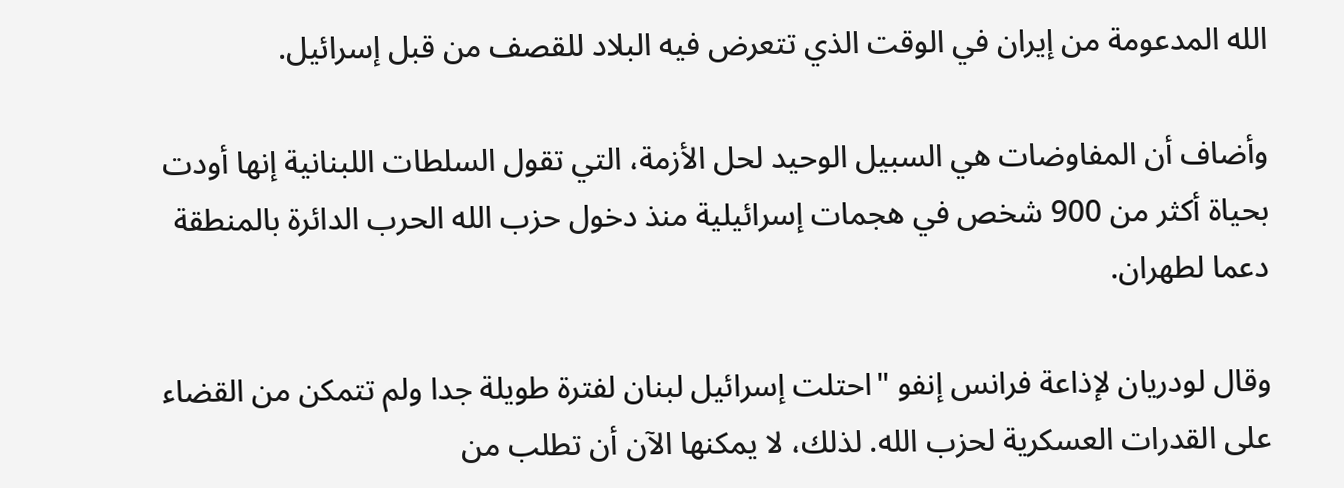الله المدعومة من إيران في الوقت الذي تتعرض فيه البلاد للقصف من قبل إسرائيل.

وأضاف أن المفاوضات هي السبيل الوحيد لحل الأزمة، التي تقول السلطات اللبنانية إنها أودت بحياة أكثر من 900 شخص في هجمات إسرائيلية منذ دخول حزب الله الحرب الدائرة بالمنطقة دعما لطهران.

وقال لودريان لإذاعة فرانس إنفو "احتلت إسرائيل لبنان لفترة طويلة جدا ولم تتمكن من القضاء على القدرات العسكرية لحزب الله. لذلك، لا يمكنها الآن أن تطلب من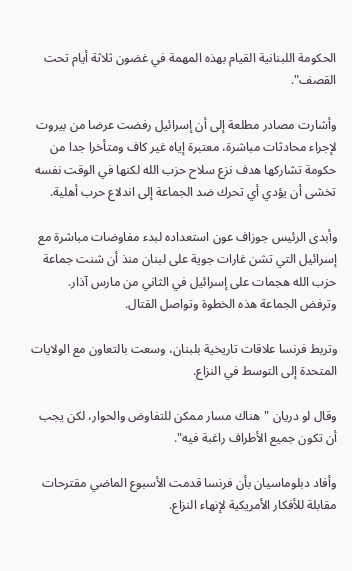الحكومة اللبنانية القيام بهذه المهمة في غضون ثلاثة أيام تحت القصف".

وأشارت مصادر مطلعة إلى أن إسرائيل رفضت عرضا من بيروت لإجراء محادثات مباشرة، معتبرة إياه غير كاف ومتأخرا جدا من حكومة تشاركها هدف نزع سلاح حزب الله لكنها في الوقت نفسه تخشى أن يؤدي أي تحرك ضد الجماعة إلى اندلاع حرب أهلية.

وأبدى الرئيس جوزاف عون استعداده لبدء مفاوضات مباشرة مع إسرائيل التي تشن غارات جوية على لبنان منذ أن شنت جماعة حزب الله هجمات على إسرائيل في الثاني من مارس آذار. وترفض الجماعة هذه الخطوة وتواصل القتال.

وتربط فرنسا علاقات تاريخية بلبنان، وسعت بالتعاون مع الولايات المتحدة إلى التوسط في النزاع.

وقال لو دريان "هناك مسار ممكن للتفاوض والحوار، لكن يجب أن تكون جميع الأطراف راغبة فيه".

وأفاد دبلوماسيان بأن فرنسا قدمت الأسبوع الماضي مقترحات مقابلة للأفكار الأمريكية لإنهاء النزاع.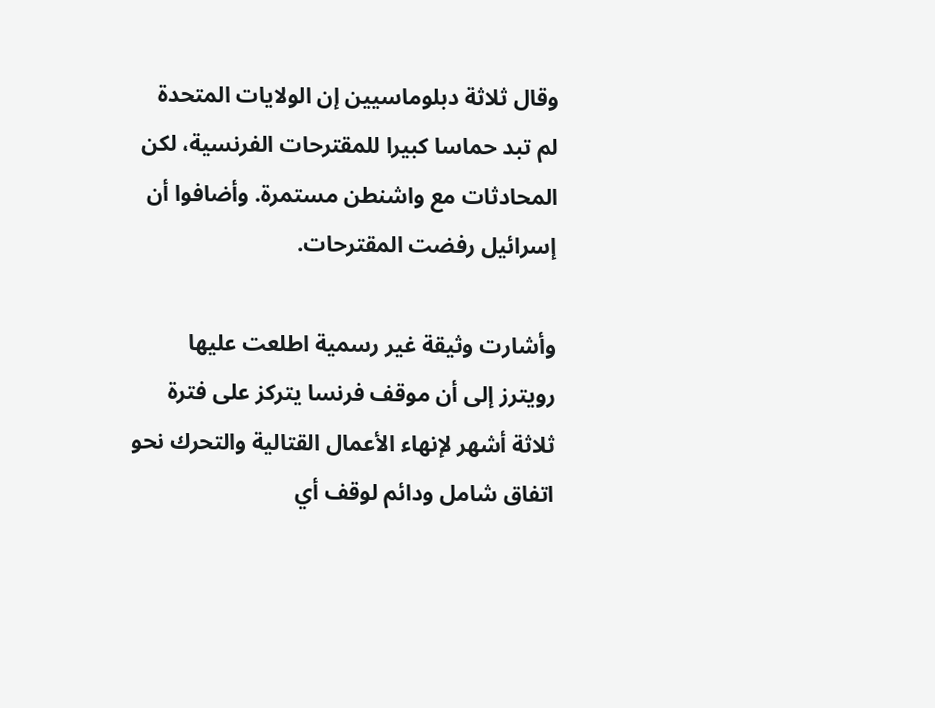وقال ثلاثة دبلوماسيين إن الولايات المتحدة لم تبد حماسا كبيرا للمقترحات الفرنسية، لكن المحادثات مع واشنطن مستمرة. وأضافوا أن إسرائيل رفضت المقترحات.

وأشارت وثيقة غير رسمية اطلعت عليها رويترز إلى أن موقف فرنسا يتركز على فترة ثلاثة أشهر لإنهاء الأعمال القتالية والتحرك نحو اتفاق شامل ودائم لوقف أي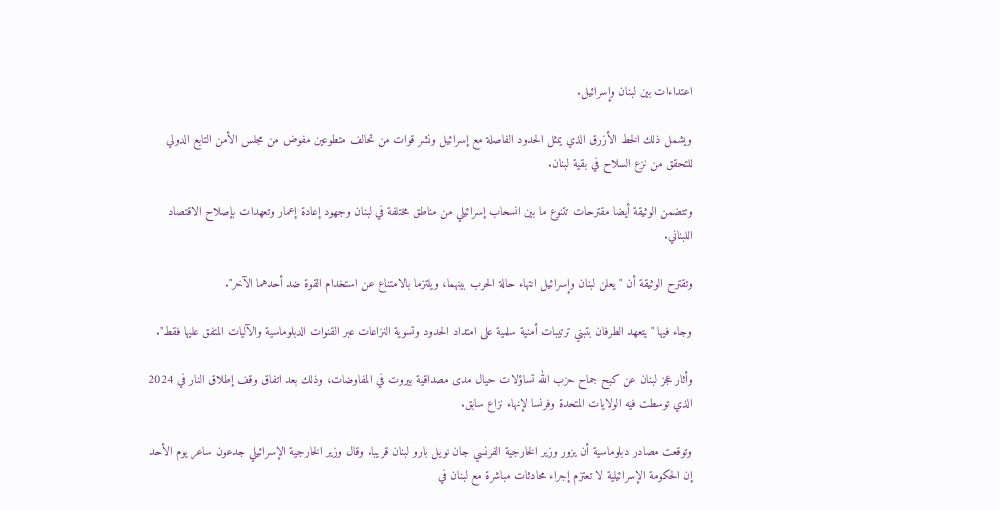اعتداءات بين لبنان وإسرائيل.

ويشمل ذلك الخط الأزرق الذي يمثل الحدود الفاصلة مع إسرائيل ونشر قوات من تحالف متطوعين مفوض من مجلس الأمن التابع الدولي للتحقق من نزع السلاح في بقية لبنان.

وتتضمن الوثيقة أيضا مقترحات تتنوع ما بين انسحاب إسرائيلي من مناطق مختلفة في لبنان وجهود إعادة إعمار وتعهدات بإصلاح الاقتصاد اللبناني.

وتقترح الوثيقة أن "يعلن لبنان وإسرائيل انتهاء حالة الحرب بينهما، ويلتزما بالامتناع عن استخدام القوة ضد أحدهما الآخر".

وجاء فيها "يتعهد الطرفان بتبني ترتيبات أمنية سلمية على امتداد الحدود وتسوية النزاعات عبر القنوات الدبلوماسية والآليات المتفق عليها فقط".

وأثار عجز لبنان عن كبح جماح حزب الله تساؤلات حيال مدى مصداقية بيروت في المفاوضات، وذلك بعد اتفاق وقف إطلاق النار في 2024 الذي توسطت فيه الولايات المتحدة وفرنسا لإنهاء نزاع سابق.

وتوقعت مصادر دبلوماسية أن يزور وزير الخارجية الفرنسي جان نويل بارو لبنان قريبا. وقال وزير الخارجية الإسرائيلي جدعون ساعر يوم الأحد إن الحكومة الإسرائيلية لا تعتزم إجراء محادثات مباشرة مع لبنان في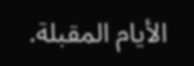الأيام المقبلة.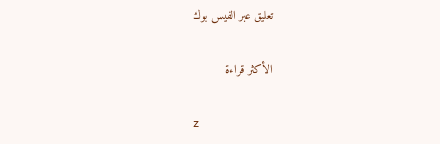تعليق عبر الفيس بوك

الأكثر قراءة

z